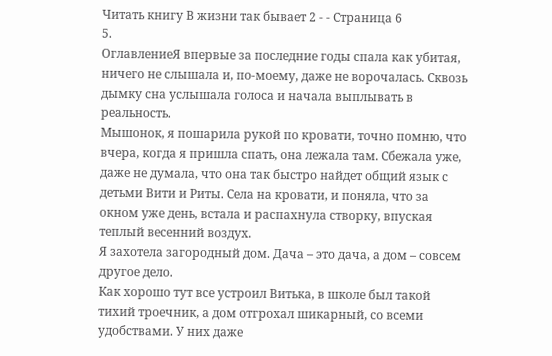Читать книгу В жизни так бывает 2 - - Страница 6
5.
ОглавлениеЯ впервые за последние годы спала как убитая, ничего не слышала и, по-моему, даже не ворочалась. Сквозь дымку сна услышала голоса и начала выплывать в реальность.
Мышонок, я пошарила рукой по кровати, точно помню, что вчера, когда я пришла спать, она лежала там. Сбежала уже, даже не думала, что она так быстро найдет общий язык с детьми Вити и Риты. Села на кровати, и поняла, что за окном уже день, встала и распахнула створку, впуская теплый весенний воздух.
Я захотела загородный дом. Дача – это дача, а дом – совсем другое дело.
Как хорошо тут все устроил Витька, в школе был такой тихий троечник, а дом отгрохал шикарный, со всеми удобствами. У них даже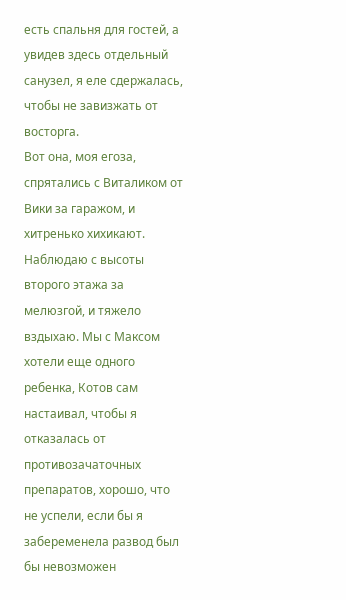есть спальня для гостей, а увидев здесь отдельный санузел, я еле сдержалась, чтобы не завизжать от восторга.
Вот она, моя егоза, спрятались с Виталиком от Вики за гаражом, и хитренько хихикают. Наблюдаю с высоты второго этажа за мелюзгой, и тяжело вздыхаю. Мы с Максом хотели еще одного ребенка, Котов сам настаивал, чтобы я отказалась от противозачаточных препаратов, хорошо, что не успели, если бы я забеременела развод был бы невозможен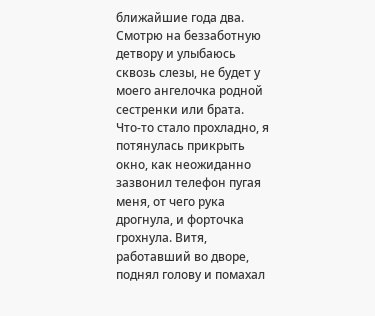ближайшие года два.
Смотрю на беззаботную детвору и улыбаюсь сквозь слезы, не будет у моего ангелочка родной сестренки или брата.
Что-то стало прохладно, я потянулась прикрыть окно, как неожиданно зазвонил телефон пугая меня, от чего рука дрогнула, и форточка грохнула. Витя, работавший во дворе, поднял голову и помахал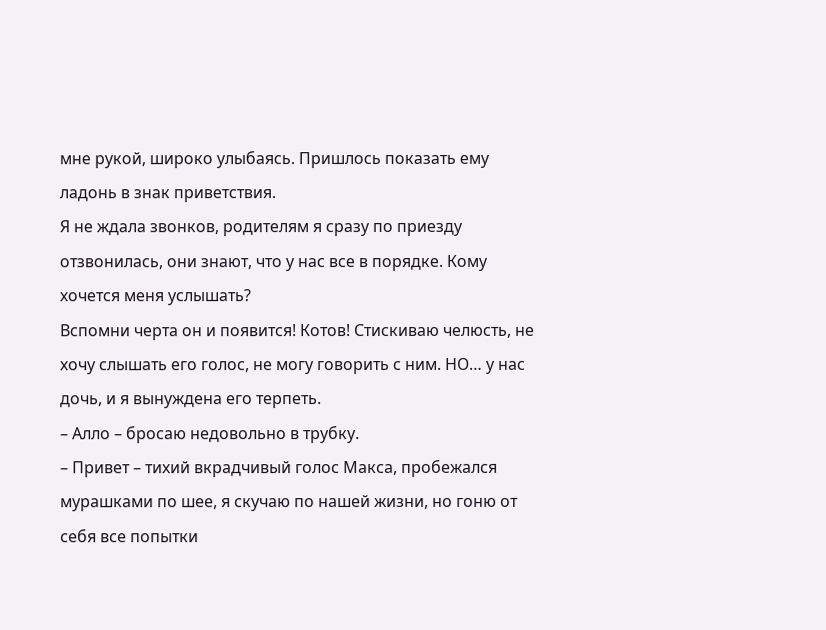мне рукой, широко улыбаясь. Пришлось показать ему ладонь в знак приветствия.
Я не ждала звонков, родителям я сразу по приезду отзвонилась, они знают, что у нас все в порядке. Кому хочется меня услышать?
Вспомни черта он и появится! Котов! Стискиваю челюсть, не хочу слышать его голос, не могу говорить с ним. НО… у нас дочь, и я вынуждена его терпеть.
– Алло – бросаю недовольно в трубку.
– Привет – тихий вкрадчивый голос Макса, пробежался мурашками по шее, я скучаю по нашей жизни, но гоню от себя все попытки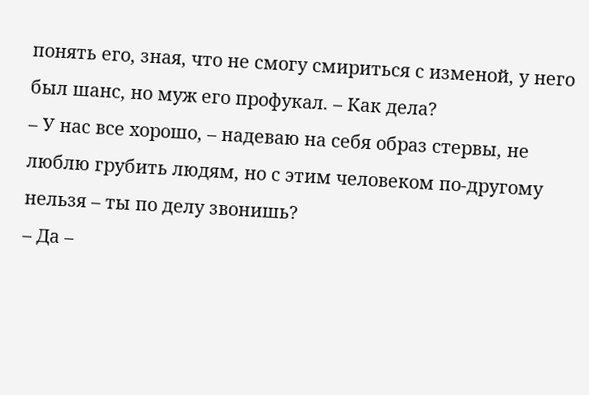понять его, зная, что не смогу смириться с изменой, у него был шанс, но муж его профукал. – Как дела?
– У нас все хорошо, – надеваю на себя образ стервы, не люблю грубить людям, но с этим человеком по-другому нельзя – ты по делу звонишь?
– Да –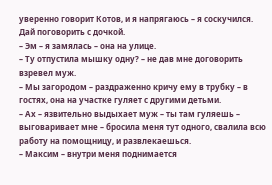уверенно говорит Котов, и я напрягаюсь – я соскучился. Дай поговорить с дочкой.
– Эм – я замялась – она на улице.
– Ту отпустила мышку одну? – не дав мне договорить взревел муж.
– Мы загородом – раздраженно кричу ему в трубку – в гостях, она на участке гуляет с другими детьми.
– Ах – язвительно выдыхает муж – ты там гуляешь – выговаривает мне – бросила меня тут одного, свалила всю работу на помощницу, и развлекаешься.
– Максим – внутри меня поднимается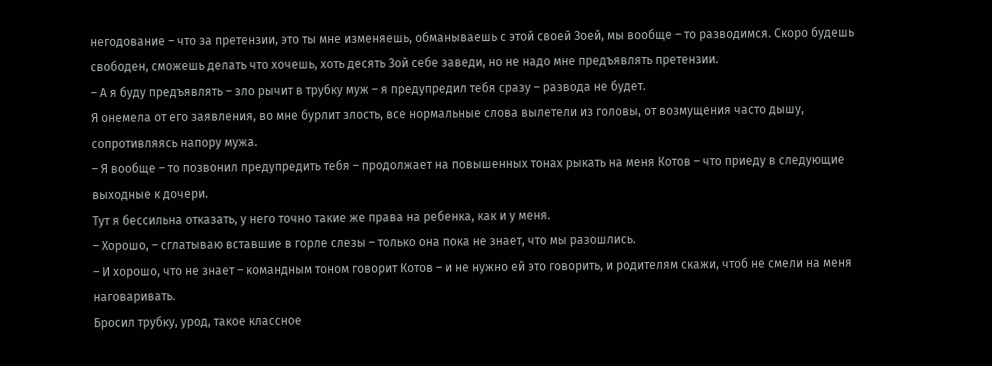негодование – что за претензии, это ты мне изменяешь, обманываешь с этой своей Зоей, мы вообще – то разводимся. Скоро будешь свободен, сможешь делать что хочешь, хоть десять Зой себе заведи, но не надо мне предъявлять претензии.
– А я буду предъявлять – зло рычит в трубку муж – я предупредил тебя сразу – развода не будет.
Я онемела от его заявления, во мне бурлит злость, все нормальные слова вылетели из головы, от возмущения часто дышу, сопротивляясь напору мужа.
– Я вообще – то позвонил предупредить тебя – продолжает на повышенных тонах рыкать на меня Котов – что приеду в следующие выходные к дочери.
Тут я бессильна отказать, у него точно такие же права на ребенка, как и у меня.
– Хорошо, – сглатываю вставшие в горле слезы – только она пока не знает, что мы разошлись.
– И хорошо, что не знает – командным тоном говорит Котов – и не нужно ей это говорить, и родителям скажи, чтоб не смели на меня наговаривать.
Бросил трубку, урод, такое классное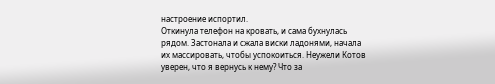настроение испортил.
Откинула телефон на кровать, и сама бухнулась рядом. Застонала и сжала виски ладонями, начала их массировать, чтобы успокоиться. Неужели Котов уверен, что я вернусь к нему? Что за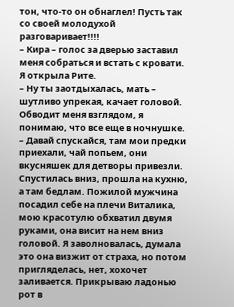тон, что-то он обнаглел! Пусть так со своей молодухой разговаривает!!!!
– Кира – голос за дверью заставил меня собраться и встать с кровати. Я открыла Рите.
– Ну ты заотдыхалась, мать – шутливо упрекая, качает головой. Обводит меня взглядом, я понимаю, что все еще в ночнушке. – Давай спускайся, там мои предки приехали, чай попьем, они вкусняшек для детворы привезли.
Спустилась вниз, прошла на кухню, а там бедлам. Пожилой мужчина посадил себе на плечи Виталика, мою красотулю обхватил двумя руками, она висит на нем вниз головой. Я заволновалась, думала это она визжит от страха, но потом пригляделась, нет, хохочет заливается. Прикрываю ладонью рот в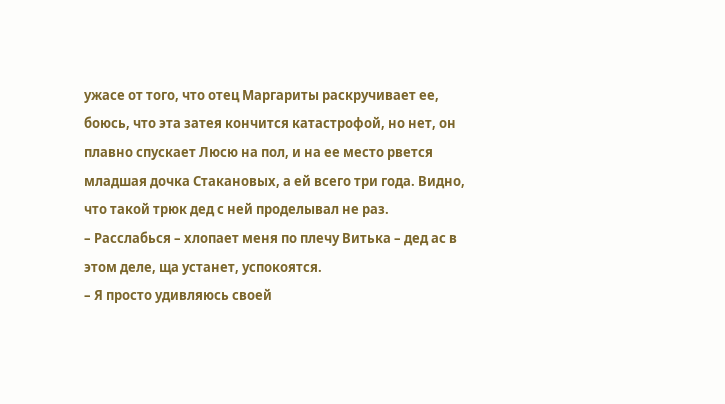ужасе от того, что отец Маргариты раскручивает ее, боюсь, что эта затея кончится катастрофой, но нет, он плавно спускает Люсю на пол, и на ее место рвется младшая дочка Стакановых, а ей всего три года. Видно, что такой трюк дед с ней проделывал не раз.
– Расслабься – хлопает меня по плечу Витька – дед ас в этом деле, ща устанет, успокоятся.
– Я просто удивляюсь своей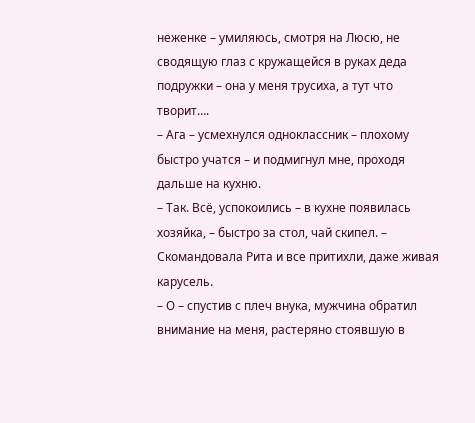неженке – умиляюсь, смотря на Люсю, не сводящую глаз с кружащейся в руках деда подружки – она у меня трусиха, а тут что творит….
– Ага – усмехнулся одноклассник – плохому быстро учатся – и подмигнул мне, проходя дальше на кухню.
– Так. Всё, успокоились – в кухне появилась хозяйка, – быстро за стол, чай скипел. – Скомандовала Рита и все притихли, даже живая карусель.
– О – спустив с плеч внука, мужчина обратил внимание на меня, растеряно стоявшую в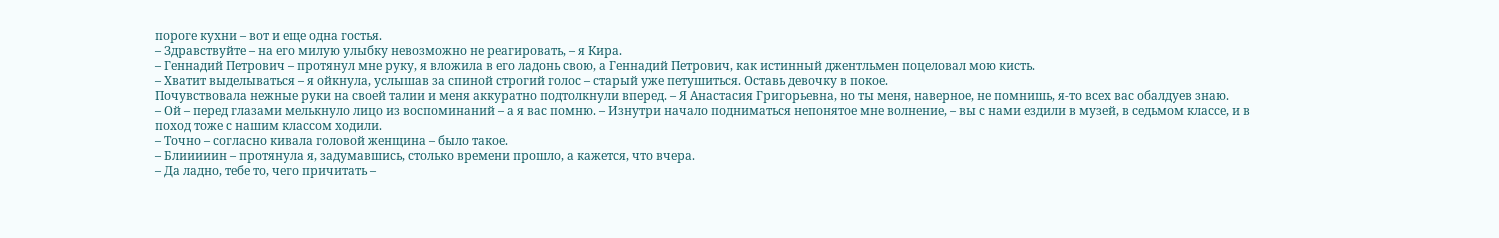пороге кухни – вот и еще одна гостья.
– Здравствуйте – на его милую улыбку невозможно не реагировать, – я Кира.
– Геннадий Петрович – протянул мне руку, я вложила в его ладонь свою, а Геннадий Петрович, как истинный джентльмен поцеловал мою кисть.
– Хватит выделываться – я ойкнула, услышав за спиной строгий голос – старый уже петушиться. Оставь девочку в покое.
Почувствовала нежные руки на своей талии и меня аккуратно подтолкнули вперед. – Я Анастасия Григорьевна, но ты меня, наверное, не помнишь, я-то всех вас обалдуев знаю.
– Ой – перед глазами мелькнуло лицо из воспоминаний – а я вас помню. – Изнутри начало подниматься непонятое мне волнение, – вы с нами ездили в музей, в седьмом классе, и в поход тоже с нашим классом ходили.
– Точно – согласно кивала головой женщина – было такое.
– Блииииин – протянула я, задумавшись, столько времени прошло, а кажется, что вчера.
– Да ладно, тебе то, чего причитать –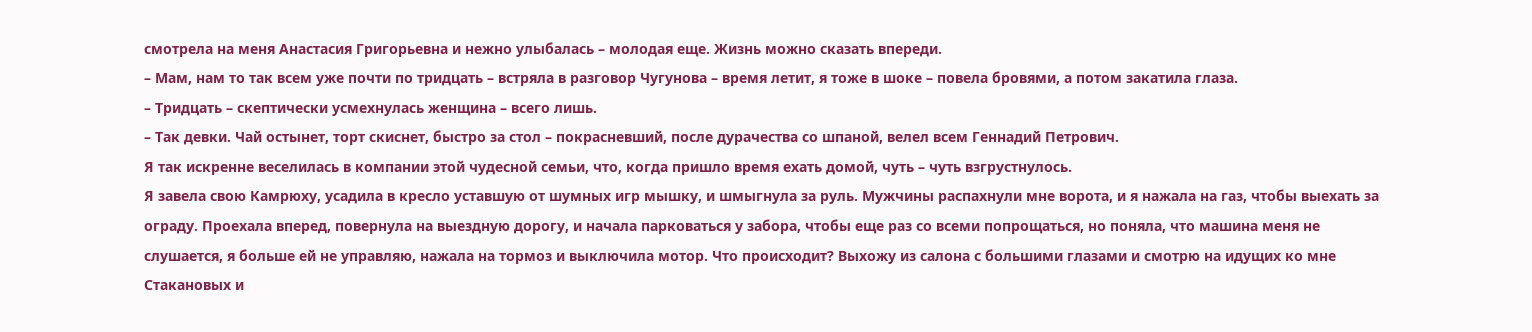смотрела на меня Анастасия Григорьевна и нежно улыбалась – молодая еще. Жизнь можно сказать впереди.
– Мам, нам то так всем уже почти по тридцать – встряла в разговор Чугунова – время летит, я тоже в шоке – повела бровями, а потом закатила глаза.
– Тридцать – скептически усмехнулась женщина – всего лишь.
– Так девки. Чай остынет, торт скиснет, быстро за стол – покрасневший, после дурачества со шпаной, велел всем Геннадий Петрович.
Я так искренне веселилась в компании этой чудесной семьи, что, когда пришло время ехать домой, чуть – чуть взгрустнулось.
Я завела свою Камрюху, усадила в кресло уставшую от шумных игр мышку, и шмыгнула за руль. Мужчины распахнули мне ворота, и я нажала на газ, чтобы выехать за ограду. Проехала вперед, повернула на выездную дорогу, и начала парковаться у забора, чтобы еще раз со всеми попрощаться, но поняла, что машина меня не слушается, я больше ей не управляю, нажала на тормоз и выключила мотор. Что происходит? Выхожу из салона с большими глазами и смотрю на идущих ко мне Стакановых и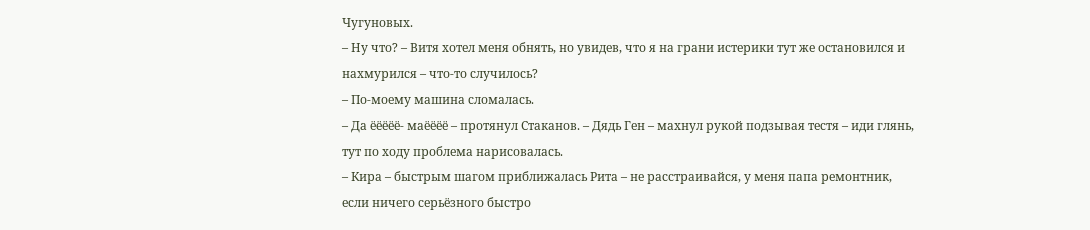Чугуновых.
– Ну что? – Витя хотел меня обнять, но увидев, что я на грани истерики тут же остановился и нахмурился – что-то случилось?
– По-моему машина сломалась.
– Да ёёёёё- маёёёё – протянул Стаканов. – Дядь Ген – махнул рукой подзывая тестя – иди глянь, тут по ходу проблема нарисовалась.
– Кира – быстрым шагом приближалась Рита – не расстраивайся, у меня папа ремонтник, если ничего серьёзного быстро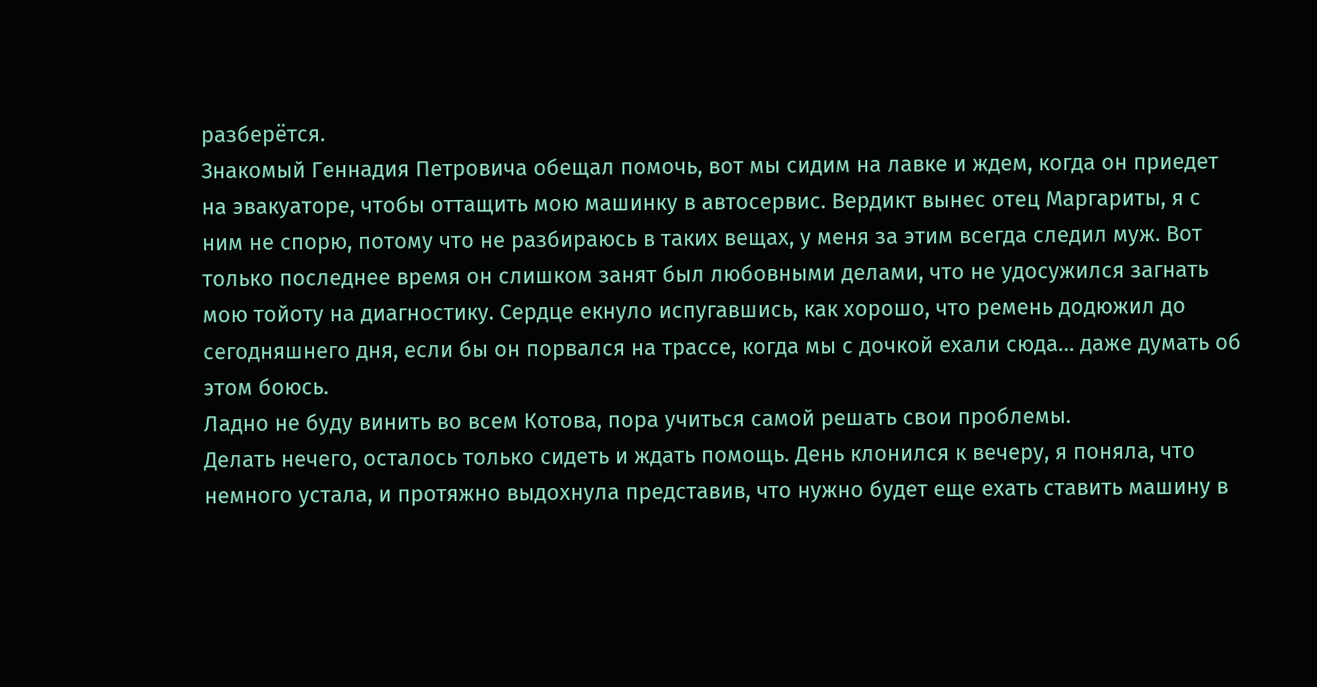разберётся.
Знакомый Геннадия Петровича обещал помочь, вот мы сидим на лавке и ждем, когда он приедет на эвакуаторе, чтобы оттащить мою машинку в автосервис. Вердикт вынес отец Маргариты, я с ним не спорю, потому что не разбираюсь в таких вещах, у меня за этим всегда следил муж. Вот только последнее время он слишком занят был любовными делами, что не удосужился загнать мою тойоту на диагностику. Сердце екнуло испугавшись, как хорошо, что ремень додюжил до сегодняшнего дня, если бы он порвался на трассе, когда мы с дочкой ехали сюда… даже думать об этом боюсь.
Ладно не буду винить во всем Котова, пора учиться самой решать свои проблемы.
Делать нечего, осталось только сидеть и ждать помощь. День клонился к вечеру, я поняла, что немного устала, и протяжно выдохнула представив, что нужно будет еще ехать ставить машину в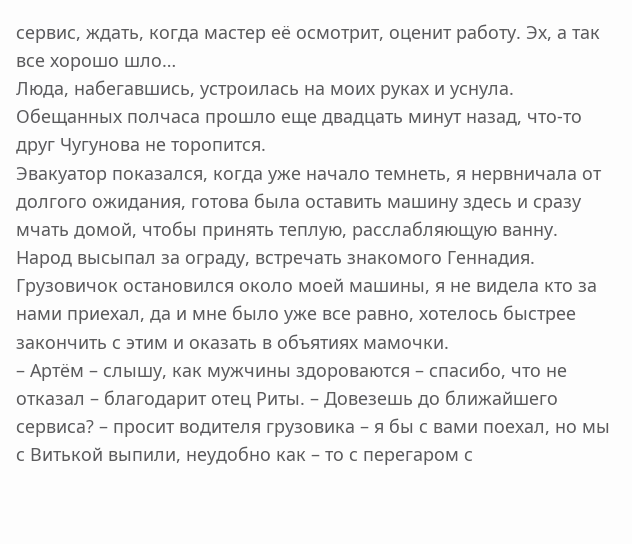сервис, ждать, когда мастер её осмотрит, оценит работу. Эх, а так все хорошо шло…
Люда, набегавшись, устроилась на моих руках и уснула. Обещанных полчаса прошло еще двадцать минут назад, что-то друг Чугунова не торопится.
Эвакуатор показался, когда уже начало темнеть, я нервничала от долгого ожидания, готова была оставить машину здесь и сразу мчать домой, чтобы принять теплую, расслабляющую ванну.
Народ высыпал за ограду, встречать знакомого Геннадия.
Грузовичок остановился около моей машины, я не видела кто за нами приехал, да и мне было уже все равно, хотелось быстрее закончить с этим и оказать в объятиях мамочки.
– Артём – слышу, как мужчины здороваются – спасибо, что не отказал – благодарит отец Риты. – Довезешь до ближайшего сервиса? – просит водителя грузовика – я бы с вами поехал, но мы с Витькой выпили, неудобно как – то с перегаром с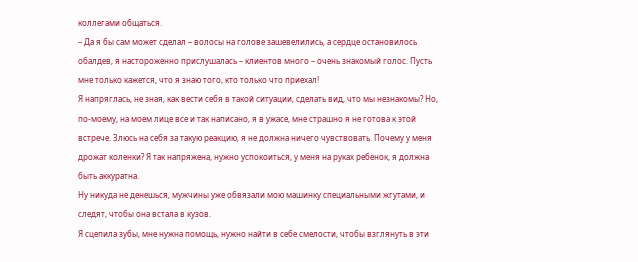коллегами общаться.
– Да я бы сам может сделал – волосы на голове зашевелились, а сердце остановилось обалдев, я настороженно прислушалась – клиентов много – очень знакомый голос. Пусть мне только кажется, что я знаю того, кто только что приехал!
Я напряглась, не зная, как вести себя в такой ситуации, сделать вид, что мы незнакомы? Но, по-моему, на моем лице все и так написано, я в ужасе, мне страшно я не готова к этой встрече. Злюсь на себя за такую реакцию, я не должна ничего чувствовать. Почему у меня дрожат коленки? Я так напряжена, нужно успокоиться, у меня на руках ребенок, я должна быть аккуратна.
Ну никуда не денешься, мужчины уже обвязали мою машинку специальными жгутами, и следят, чтобы она встала в кузов.
Я сцепила зубы, мне нужна помощь, нужно найти в себе смелости, чтобы взглянуть в эти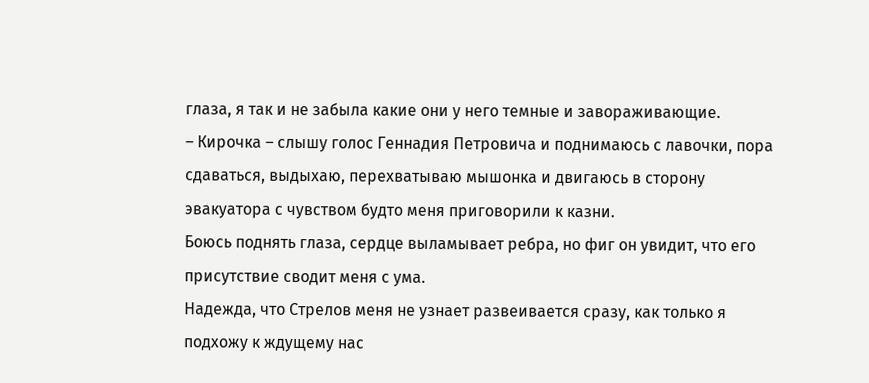глаза, я так и не забыла какие они у него темные и завораживающие.
– Кирочка – слышу голос Геннадия Петровича и поднимаюсь с лавочки, пора сдаваться, выдыхаю, перехватываю мышонка и двигаюсь в сторону эвакуатора с чувством будто меня приговорили к казни.
Боюсь поднять глаза, сердце выламывает ребра, но фиг он увидит, что его присутствие сводит меня с ума.
Надежда, что Стрелов меня не узнает развеивается сразу, как только я подхожу к ждущему нас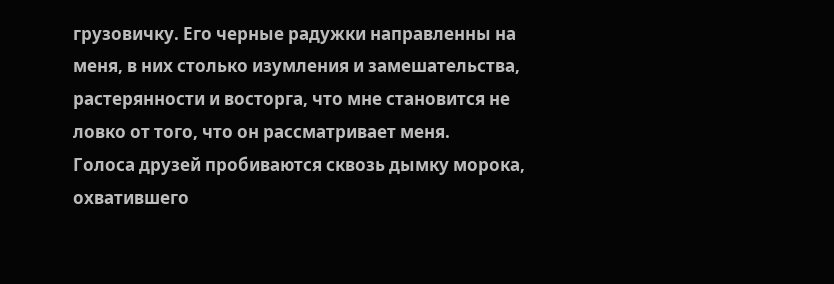грузовичку. Его черные радужки направленны на меня, в них столько изумления и замешательства, растерянности и восторга, что мне становится не ловко от того, что он рассматривает меня.
Голоса друзей пробиваются сквозь дымку морока, охватившего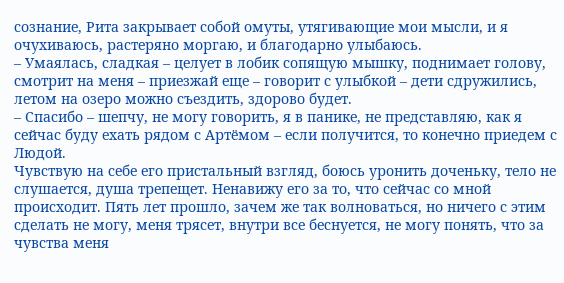сознание, Рита закрывает собой омуты, утягивающие мои мысли, и я очухиваюсь, растеряно моргаю, и благодарно улыбаюсь.
– Умаялась, сладкая – целует в лобик сопящую мышку, поднимает голову, смотрит на меня – приезжай еще – говорит с улыбкой – дети сдружились, летом на озеро можно съездить, здорово будет.
– Спасибо – шепчу, не могу говорить, я в панике, не представляю, как я сейчас буду ехать рядом с Артёмом – если получится, то конечно приедем с Людой.
Чувствую на себе его пристальный взгляд, боюсь уронить доченьку, тело не слушается, душа трепещет. Ненавижу его за то, что сейчас со мной происходит. Пять лет прошло, зачем же так волноваться, но ничего с этим сделать не могу, меня трясет, внутри все беснуется, не могу понять, что за чувства меня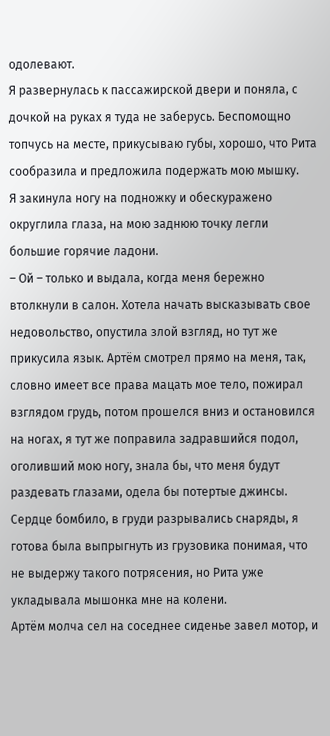одолевают.
Я развернулась к пассажирской двери и поняла, с дочкой на руках я туда не заберусь. Беспомощно топчусь на месте, прикусываю губы, хорошо, что Рита сообразила и предложила подержать мою мышку.
Я закинула ногу на подножку и обескуражено округлила глаза, на мою заднюю точку легли большие горячие ладони.
– Ой – только и выдала, когда меня бережно втолкнули в салон. Хотела начать высказывать свое недовольство, опустила злой взгляд, но тут же прикусила язык. Артём смотрел прямо на меня, так, словно имеет все права мацать мое тело, пожирал взглядом грудь, потом прошелся вниз и остановился на ногах, я тут же поправила задравшийся подол, оголивший мою ногу, знала бы, что меня будут раздевать глазами, одела бы потертые джинсы.
Сердце бомбило, в груди разрывались снаряды, я готова была выпрыгнуть из грузовика понимая, что не выдержу такого потрясения, но Рита уже укладывала мышонка мне на колени.
Артём молча сел на соседнее сиденье завел мотор, и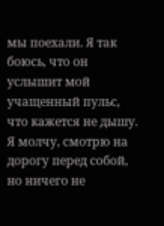мы поехали. Я так боюсь, что он услышит мой учащенный пульс, что кажется не дышу.
Я молчу, смотрю на дорогу перед собой, но ничего не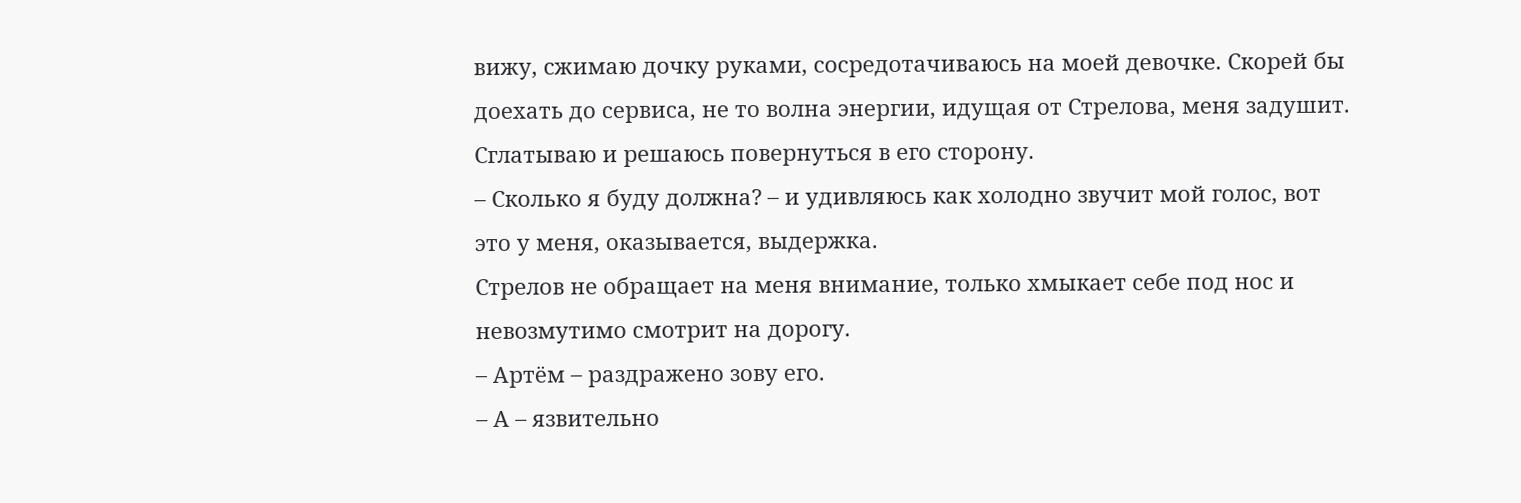вижу, сжимаю дочку руками, сосредотачиваюсь на моей девочке. Скорей бы доехать до сервиса, не то волна энергии, идущая от Стрелова, меня задушит. Сглатываю и решаюсь повернуться в его сторону.
– Сколько я буду должна? – и удивляюсь как холодно звучит мой голос, вот это у меня, оказывается, выдержка.
Стрелов не обращает на меня внимание, только хмыкает себе под нос и невозмутимо смотрит на дорогу.
– Артём – раздражено зову его.
– А – язвительно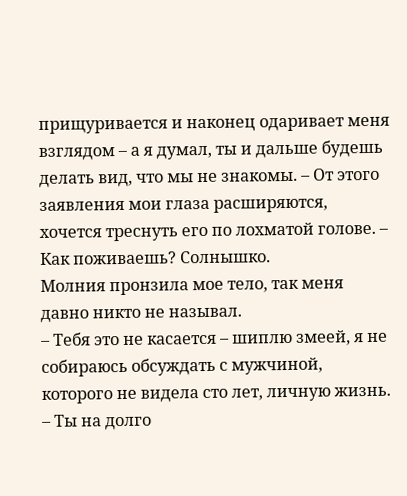прищуривается и наконец одаривает меня взглядом – а я думал, ты и дальше будешь делать вид, что мы не знакомы. – От этого заявления мои глаза расширяются, хочется треснуть его по лохматой голове. – Как поживаешь? Солнышко.
Молния пронзила мое тело, так меня давно никто не называл.
– Тебя это не касается – шиплю змеей, я не собираюсь обсуждать с мужчиной, которого не видела сто лет, личную жизнь.
– Ты на долго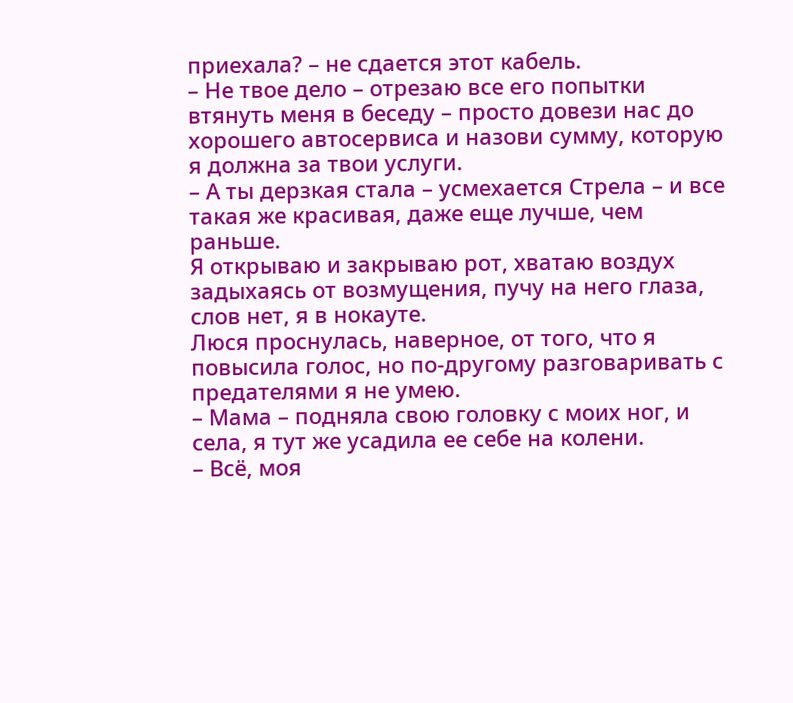приехала? – не сдается этот кабель.
– Не твое дело – отрезаю все его попытки втянуть меня в беседу – просто довези нас до хорошего автосервиса и назови сумму, которую я должна за твои услуги.
– А ты дерзкая стала – усмехается Стрела – и все такая же красивая, даже еще лучше, чем раньше.
Я открываю и закрываю рот, хватаю воздух задыхаясь от возмущения, пучу на него глаза, слов нет, я в нокауте.
Люся проснулась, наверное, от того, что я повысила голос, но по-другому разговаривать с предателями я не умею.
– Мама – подняла свою головку с моих ног, и села, я тут же усадила ее себе на колени.
– Всё, моя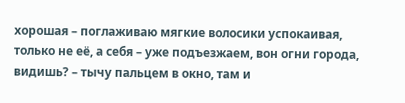хорошая – поглаживаю мягкие волосики успокаивая, только не её, а себя – уже подъезжаем, вон огни города, видишь? – тычу пальцем в окно, там и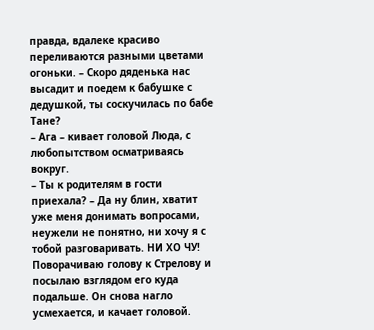правда, вдалеке красиво переливаются разными цветами огоньки. – Скоро дяденька нас высадит и поедем к бабушке с дедушкой, ты соскучилась по бабе Тане?
– Ага – кивает головой Люда, с любопытством осматриваясь вокруг.
– Ты к родителям в гости приехала? – Да ну блин, хватит уже меня донимать вопросами, неужели не понятно, ни хочу я с тобой разговаривать. НИ ХО ЧУ!
Поворачиваю голову к Стрелову и посылаю взглядом его куда подальше. Он снова нагло усмехается, и качает головой.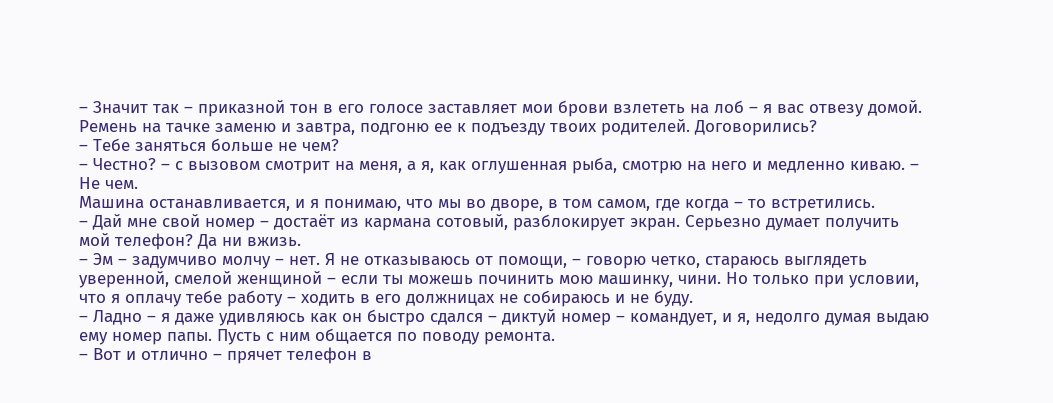– Значит так – приказной тон в его голосе заставляет мои брови взлететь на лоб – я вас отвезу домой. Ремень на тачке заменю и завтра, подгоню ее к подъезду твоих родителей. Договорились?
– Тебе заняться больше не чем?
– Честно? – с вызовом смотрит на меня, а я, как оглушенная рыба, смотрю на него и медленно киваю. – Не чем.
Машина останавливается, и я понимаю, что мы во дворе, в том самом, где когда – то встретились.
– Дай мне свой номер – достаёт из кармана сотовый, разблокирует экран. Серьезно думает получить мой телефон? Да ни вжизь.
– Эм – задумчиво молчу – нет. Я не отказываюсь от помощи, – говорю четко, стараюсь выглядеть уверенной, смелой женщиной – если ты можешь починить мою машинку, чини. Но только при условии, что я оплачу тебе работу – ходить в его должницах не собираюсь и не буду.
– Ладно – я даже удивляюсь как он быстро сдался – диктуй номер – командует, и я, недолго думая выдаю ему номер папы. Пусть с ним общается по поводу ремонта.
– Вот и отлично – прячет телефон в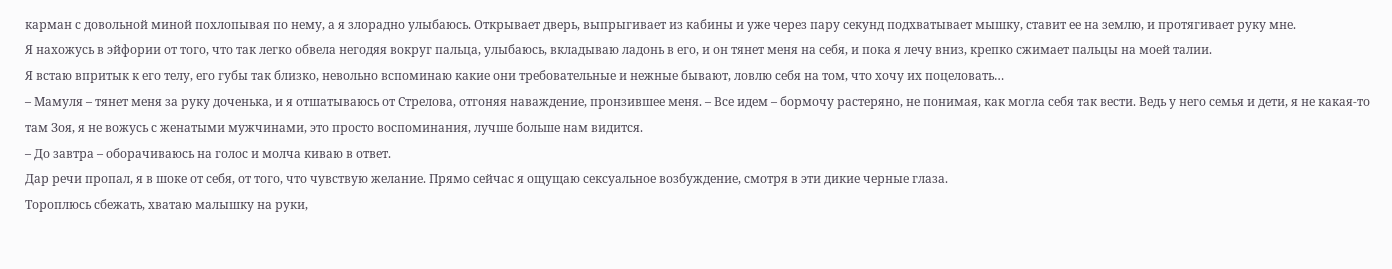карман с довольной миной похлопывая по нему, а я злорадно улыбаюсь. Открывает дверь, выпрыгивает из кабины и уже через пару секунд подхватывает мышку, ставит ее на землю, и протягивает руку мне.
Я нахожусь в эйфории от того, что так легко обвела негодяя вокруг пальца, улыбаюсь, вкладываю ладонь в его, и он тянет меня на себя, и пока я лечу вниз, крепко сжимает пальцы на моей талии.
Я встаю впритык к его телу, его губы так близко, невольно вспоминаю какие они требовательные и нежные бывают, ловлю себя на том, что хочу их поцеловать…
– Мамуля – тянет меня за руку доченька, и я отшатываюсь от Стрелова, отгоняя наваждение, пронзившее меня. – Все идем – бормочу растеряно, не понимая, как могла себя так вести. Ведь у него семья и дети, я не какая-то там Зоя, я не вожусь с женатыми мужчинами, это просто воспоминания, лучше больше нам видится.
– До завтра – оборачиваюсь на голос и молча киваю в ответ.
Дар речи пропал, я в шоке от себя, от того, что чувствую желание. Прямо сейчас я ощущаю сексуальное возбуждение, смотря в эти дикие черные глаза.
Тороплюсь сбежать, хватаю малышку на руки,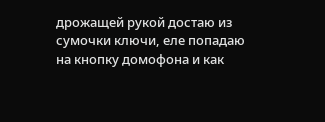дрожащей рукой достаю из сумочки ключи, еле попадаю на кнопку домофона и как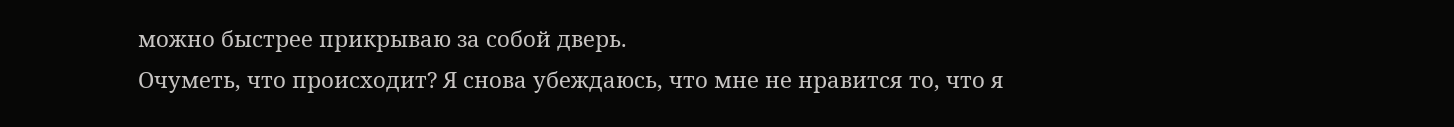можно быстрее прикрываю за собой дверь.
Очуметь, что происходит? Я снова убеждаюсь, что мне не нравится то, что я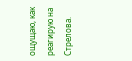ощущаю, как реагирую на Стрелова.